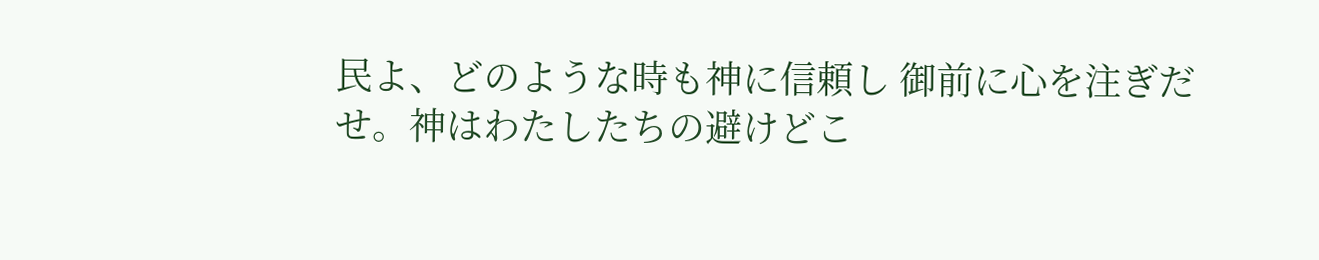民よ、どのような時も神に信頼し 御前に心を注ぎだせ。神はわたしたちの避けどこ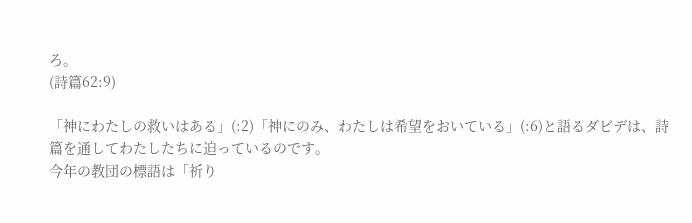ろ。
(詩篇62:9)

「神にわたしの救いはある」(:2)「神にのみ、わたしは希望をおいている」(:6)と語るダビデは、詩篇を通してわたしたちに迫っているのです。
今年の教団の標語は「祈り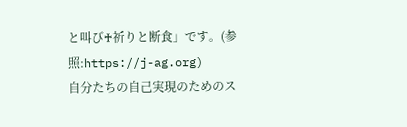と叫び♰祈りと断食」です。(参照:https://j-ag.org)
自分たちの自己実現のためのス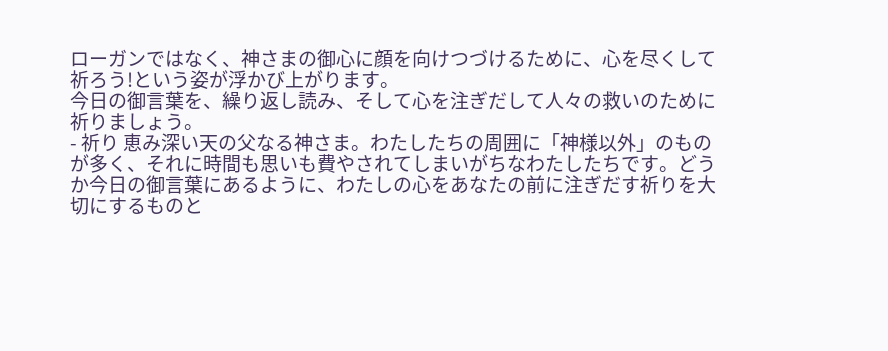ローガンではなく、神さまの御心に顔を向けつづけるために、心を尽くして祈ろう!という姿が浮かび上がります。
今日の御言葉を、繰り返し読み、そして心を注ぎだして人々の救いのために祈りましょう。
- 祈り 恵み深い天の父なる神さま。わたしたちの周囲に「神様以外」のものが多く、それに時間も思いも費やされてしまいがちなわたしたちです。どうか今日の御言葉にあるように、わたしの心をあなたの前に注ぎだす祈りを大切にするものと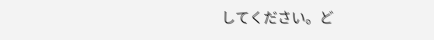してください。ど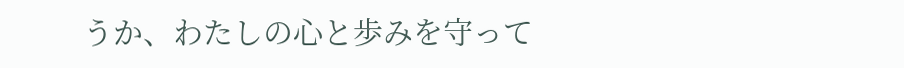うか、わたしの心と歩みを守って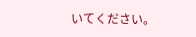いてください。